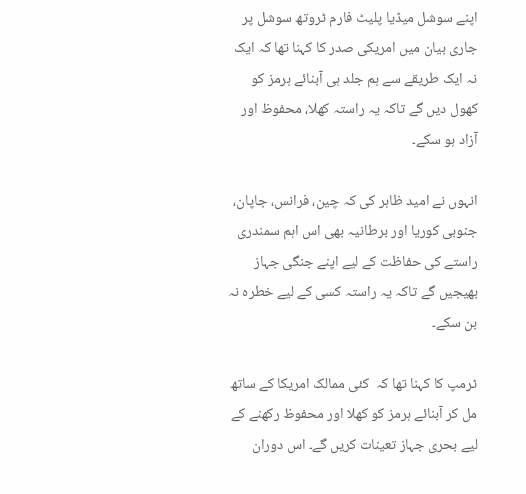اپنے سوشل میڈیا پلیٹ فارم ٹروتھ سوشل پر جاری بیان میں امریکی صدر کا کہنا تھا کہ ایک نہ ایک طریقے سے ہم جلد ہی آبنائے ہرمز کو کھول دیں گے تاکہ یہ راستہ کھلا، محفوظ اور آزاد ہو سکے۔

انہوں نے امید ظاہر کی کہ چین، فرانس، جاپان، جنوبی کوریا اور برطانیہ بھی اس اہم سمندری راستے کی حفاظت کے لیے اپنے جنگی جہاز بھیجیں گے تاکہ یہ راستہ کسی کے لیے خطرہ نہ بن سکے۔

ٹرمپ کا کہنا تھا کہ  کئی ممالک امریکا کے ساتھ مل کر آبنائے ہرمز کو کھلا اور محفوظ رکھنے کے لیے بحری جہاز تعینات کریں گے۔ اس دوران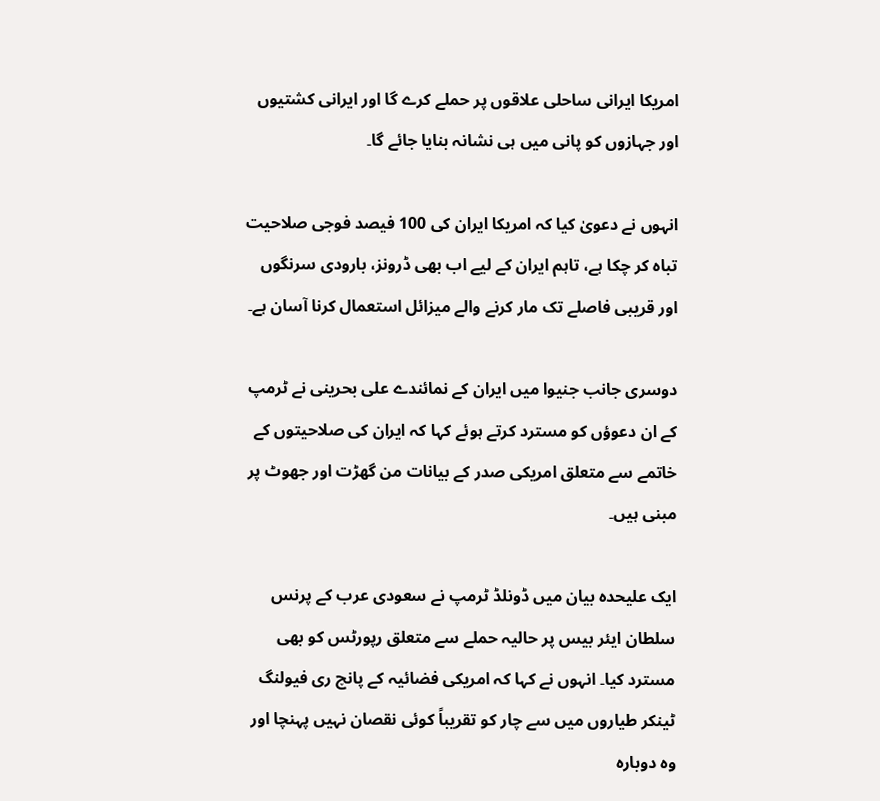امریکا ایرانی ساحلی علاقوں پر حملے کرے گا اور ایرانی کشتیوں اور جہازوں کو پانی میں ہی نشانہ بنایا جائے گا۔

انہوں نے دعویٰ کیا کہ امریکا ایران کی 100 فیصد فوجی صلاحیت تباہ کر چکا ہے، تاہم ایران کے لیے اب بھی ڈرونز، بارودی سرنگوں اور قریبی فاصلے تک مار کرنے والے میزائل استعمال کرنا آسان ہے۔

دوسری جانب جنیوا میں ایران کے نمائندے علی بحرینی نے ٹرمپ کے ان دعوؤں کو مسترد کرتے ہوئے کہا کہ ایران کی صلاحیتوں کے خاتمے سے متعلق امریکی صدر کے بیانات من گھڑت اور جھوٹ پر مبنی ہیں۔

ایک علیحدہ بیان میں ڈونلڈ ٹرمپ نے سعودی عرب کے پرنس سلطان ایئر بیس پر حالیہ حملے سے متعلق رپورٹس کو بھی مسترد کیا۔ انہوں نے کہا کہ امریکی فضائیہ کے پانچ ری فیولنگ ٹینکر طیاروں میں سے چار کو تقریباً کوئی نقصان نہیں پہنچا اور وہ دوبارہ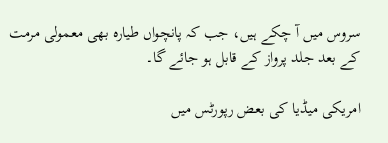سروس میں آ چکے ہیں، جب کہ پانچواں طیارہ بھی معمولی مرمت کے بعد جلد پرواز کے قابل ہو جائے گا۔

امریکی میڈیا کی بعض رپورٹس میں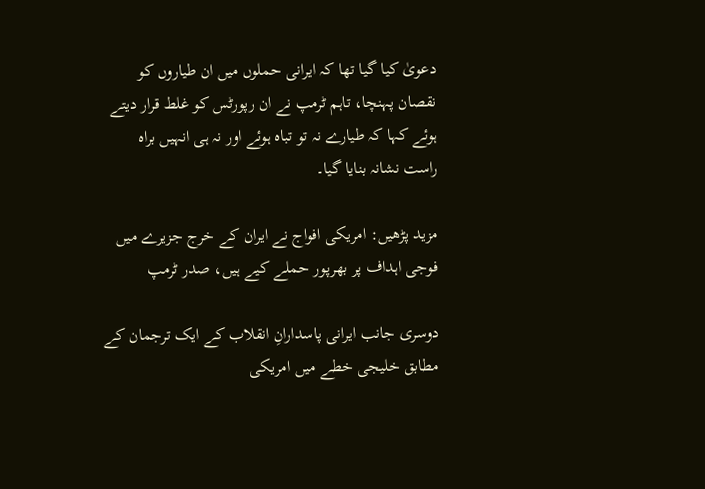دعویٰ کیا گیا تھا کہ ایرانی حملوں میں ان طیاروں کو نقصان پہنچا، تاہم ٹرمپ نے ان رپورٹس کو غلط قرار دیتے ہوئے کہا کہ طیارے نہ تو تباہ ہوئے اور نہ ہی انہیں براہ راست نشانہ بنایا گیا۔

مزید پڑھیں: امریکی افواج نے ایران کے خرج جزیرے میں فوجی اہداف پر بھرپور حملے کیے ہیں، صدر ٹرمپ

دوسری جانب ایرانی پاسدارانِ انقلاب کے ایک ترجمان کے مطابق خلیجی خطے میں امریکی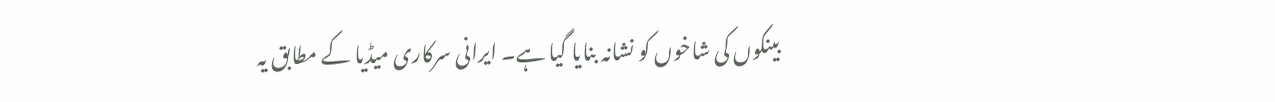بینکوں کی شاخوں کو نشانہ بنایا گیا ہے۔ ایرانی سرکاری میڈیا کے مطابق یہ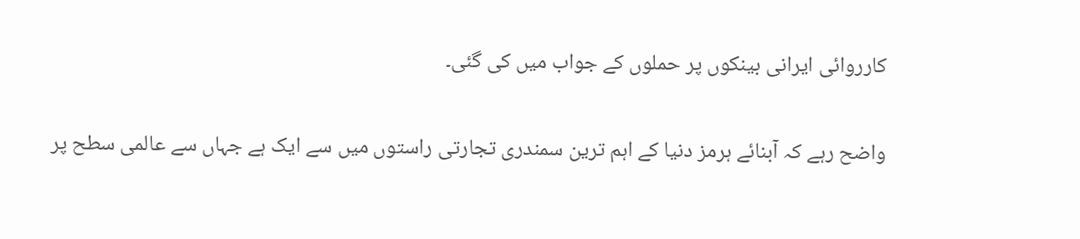کارروائی ایرانی بینکوں پر حملوں کے جواب میں کی گئی۔

واضح رہے کہ آبنائے ہرمز دنیا کے اہم ترین سمندری تجارتی راستوں میں سے ایک ہے جہاں سے عالمی سطح پر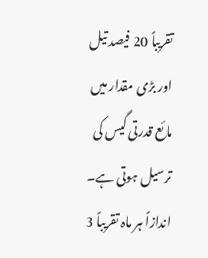تقریباً 20 فیصد تیل اور بڑی مقدار میں مائع قدرتی گیس کی ترسیل ہوتی ہے۔ اندازاً ہر ماہ تقریباً 3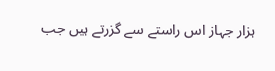ہزار جہاز اس راستے سے گزرتے ہیں جب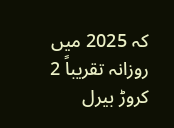کہ 2025 میں روزانہ تقریباً 2 کروڑ بیرل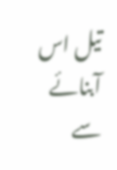تیل اس آبنائے سے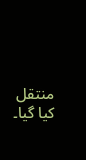منتقل کیا گیا۔